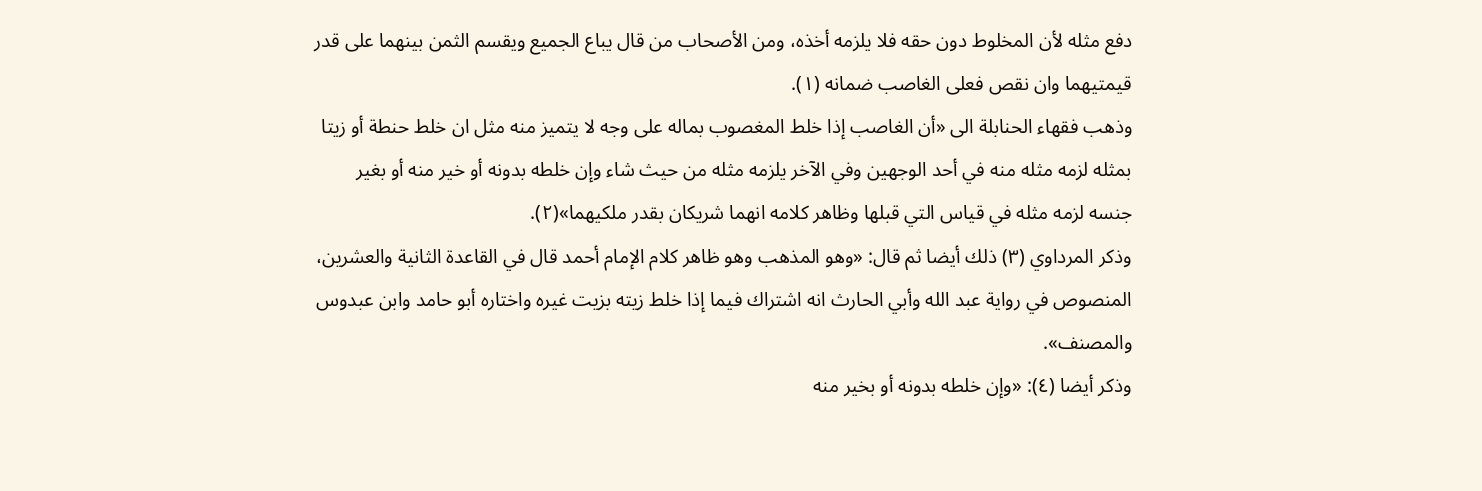دفع مثله لأن المخلوط دون حقه فلا يلزمه أخذه، ومن الأصحاب من قال يباع الجميع ويقسم الثمن بينهما على قدر قيمتيهما وان نقص فعلى الغاصب ضمانه (١).
وذهب فقهاء الحنابلة الى «أن الغاصب إذا خلط المغصوب بماله على وجه لا يتميز منه مثل ان خلط حنطة أو زيتا بمثله لزمه مثله منه في أحد الوجهين وفي الآخر يلزمه مثله من حيث شاء وإن خلطه بدونه أو خير منه أو بغير جنسه لزمه مثله في قياس التي قبلها وظاهر كلامه انهما شريكان بقدر ملكيهما»(٢).
وذكر المرداوي (٣) ذلك أيضا ثم قال: «وهو المذهب وهو ظاهر كلام الإمام أحمد قال في القاعدة الثانية والعشرين، المنصوص في رواية عبد الله وأبي الحارث انه اشتراك فيما إذا خلط زيته بزيت غيره واختاره أبو حامد وابن عبدوس والمصنف».
وذكر أيضا (٤): «وإن خلطه بدونه أو بخير منه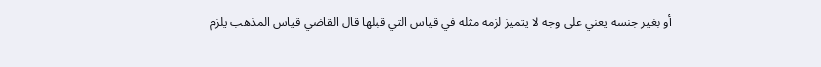أو بغير جنسه يعني على وجه لا يتميز لزمه مثله في قياس التي قبلها قال القاضي قياس المذهب يلزم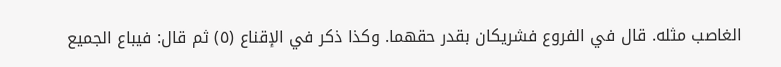الغاصب مثله. قال في الفروع فشريكان بقدر حقهما. وكذا ذكر في الإقناع (٥) ثم قال: فيباع الجميع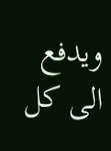ويدفع الى كل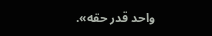واحد قدر حقه».